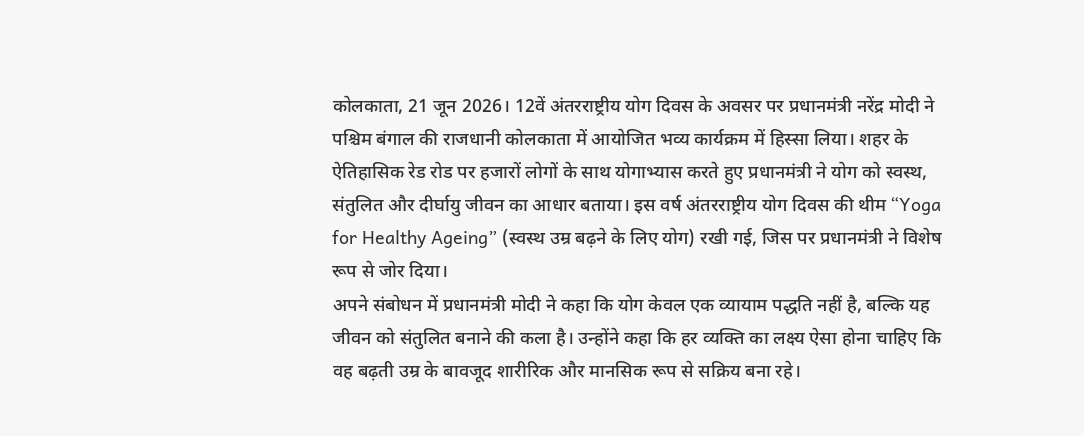कोलकाता, 21 जून 2026। 12वें अंतरराष्ट्रीय योग दिवस के अवसर पर प्रधानमंत्री नरेंद्र मोदी ने पश्चिम बंगाल की राजधानी कोलकाता में आयोजित भव्य कार्यक्रम में हिस्सा लिया। शहर के ऐतिहासिक रेड रोड पर हजारों लोगों के साथ योगाभ्यास करते हुए प्रधानमंत्री ने योग को स्वस्थ, संतुलित और दीर्घायु जीवन का आधार बताया। इस वर्ष अंतरराष्ट्रीय योग दिवस की थीम “Yoga for Healthy Ageing” (स्वस्थ उम्र बढ़ने के लिए योग) रखी गई, जिस पर प्रधानमंत्री ने विशेष रूप से जोर दिया।
अपने संबोधन में प्रधानमंत्री मोदी ने कहा कि योग केवल एक व्यायाम पद्धति नहीं है, बल्कि यह जीवन को संतुलित बनाने की कला है। उन्होंने कहा कि हर व्यक्ति का लक्ष्य ऐसा होना चाहिए कि वह बढ़ती उम्र के बावजूद शारीरिक और मानसिक रूप से सक्रिय बना रहे।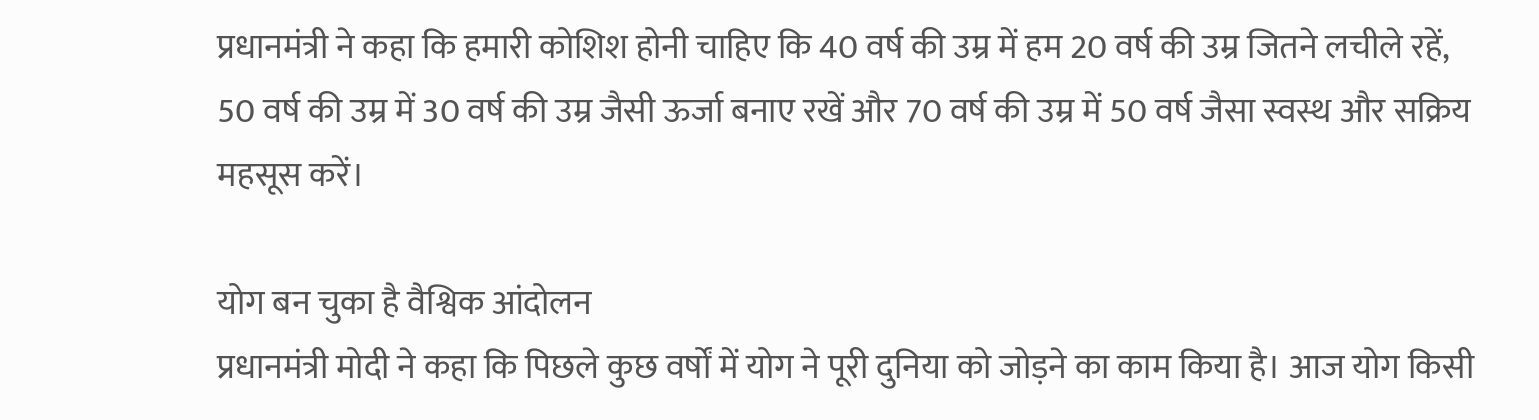प्रधानमंत्री ने कहा कि हमारी कोशिश होनी चाहिए कि 40 वर्ष की उम्र में हम 20 वर्ष की उम्र जितने लचीले रहें, 50 वर्ष की उम्र में 30 वर्ष की उम्र जैसी ऊर्जा बनाए रखें और 70 वर्ष की उम्र में 50 वर्ष जैसा स्वस्थ और सक्रिय महसूस करें।

योग बन चुका है वैश्विक आंदोलन
प्रधानमंत्री मोदी ने कहा कि पिछले कुछ वर्षों में योग ने पूरी दुनिया को जोड़ने का काम किया है। आज योग किसी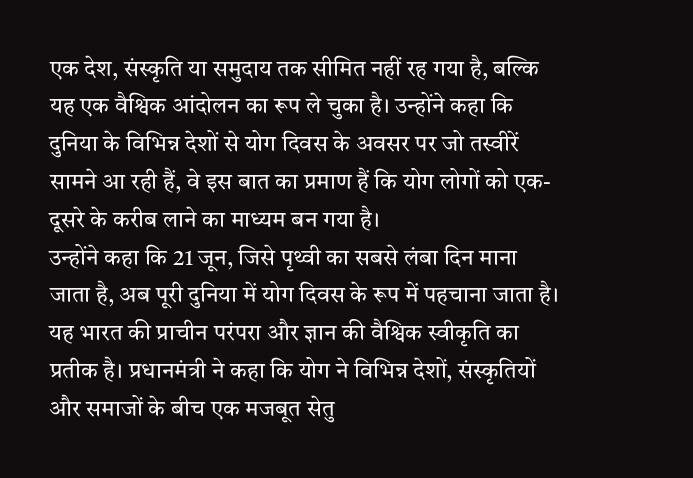एक देश, संस्कृति या समुदाय तक सीमित नहीं रह गया है, बल्कि यह एक वैश्विक आंदोलन का रूप ले चुका है। उन्होंने कहा कि दुनिया के विभिन्न देशों से योग दिवस के अवसर पर जो तस्वीरें सामने आ रही हैं, वे इस बात का प्रमाण हैं कि योग लोगों को एक-दूसरे के करीब लाने का माध्यम बन गया है।
उन्होंने कहा कि 21 जून, जिसे पृथ्वी का सबसे लंबा दिन माना जाता है, अब पूरी दुनिया में योग दिवस के रूप में पहचाना जाता है। यह भारत की प्राचीन परंपरा और ज्ञान की वैश्विक स्वीकृति का प्रतीक है। प्रधानमंत्री ने कहा कि योग ने विभिन्न देशों, संस्कृतियों और समाजों के बीच एक मजबूत सेतु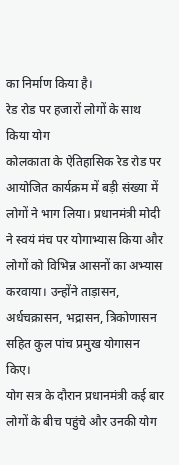का निर्माण किया है।
रेड रोड पर हजारों लोगों के साथ किया योग
कोलकाता के ऐतिहासिक रेड रोड पर आयोजित कार्यक्रम में बड़ी संख्या में लोगों ने भाग लिया। प्रधानमंत्री मोदी ने स्वयं मंच पर योगाभ्यास किया और लोगों को विभिन्न आसनों का अभ्यास करवाया। उन्होंने ताड़ासन, अर्धचक्रासन, भद्रासन, त्रिकोणासन सहित कुल पांच प्रमुख योगासन किए।
योग सत्र के दौरान प्रधानमंत्री कई बार लोगों के बीच पहुंचे और उनकी योग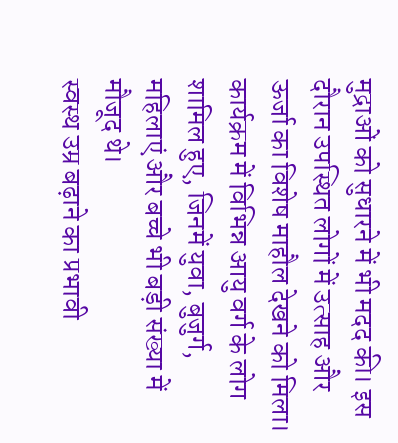मुद्राओं को सुधारने में भी मदद की। इस दौरान उपस्थित लोगों में उत्साह और ऊर्जा का विशेष माहौल देखने को मिला। कार्यक्रम में विभिन्न आयु वर्ग के लोग शामिल हुए, जिनमें युवा, बुजुर्ग, महिलाएं और बच्चे भी बड़ी संख्या में मौजूद थे।
स्वस्थ उम्र बढ़ाने का प्रभावी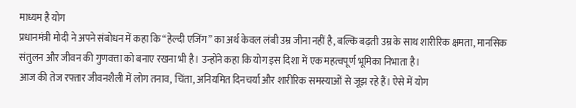माध्यम है योग
प्रधानमंत्री मोदी ने अपने संबोधन में कहा कि “हेल्दी एजिंग” का अर्थ केवल लंबी उम्र जीना नहीं है, बल्कि बढ़ती उम्र के साथ शारीरिक क्षमता, मानसिक संतुलन और जीवन की गुणवत्ता को बनाए रखना भी है। उन्होंने कहा कि योग इस दिशा में एक महत्वपूर्ण भूमिका निभाता है।
आज की तेज रफ्तार जीवनशैली में लोग तनाव, चिंता, अनियमित दिनचर्या और शारीरिक समस्याओं से जूझ रहे हैं। ऐसे में योग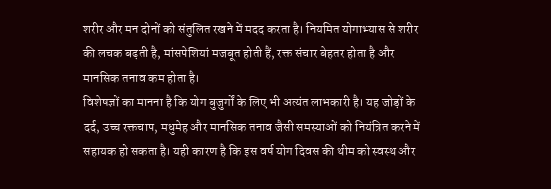शरीर और मन दोनों को संतुलित रखने में मदद करता है। नियमित योगाभ्यास से शरीर की लचक बढ़ती है, मांसपेशियां मजबूत होती हैं, रक्त संचार बेहतर होता है और मानसिक तनाव कम होता है।
विशेषज्ञों का मानना है कि योग बुजुर्गों के लिए भी अत्यंत लाभकारी है। यह जोड़ों के दर्द, उच्च रक्तचाप, मधुमेह और मानसिक तनाव जैसी समस्याओं को नियंत्रित करने में सहायक हो सकता है। यही कारण है कि इस वर्ष योग दिवस की थीम को स्वस्थ और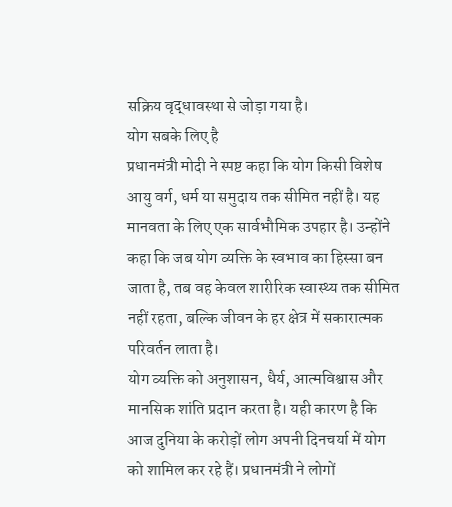सक्रिय वृद्धावस्था से जोड़ा गया है।
योग सबके लिए है
प्रधानमंत्री मोदी ने स्पष्ट कहा कि योग किसी विशेष आयु वर्ग, धर्म या समुदाय तक सीमित नहीं है। यह मानवता के लिए एक सार्वभौमिक उपहार है। उन्होंने कहा कि जब योग व्यक्ति के स्वभाव का हिस्सा बन जाता है, तब वह केवल शारीरिक स्वास्थ्य तक सीमित नहीं रहता, बल्कि जीवन के हर क्षेत्र में सकारात्मक परिवर्तन लाता है।
योग व्यक्ति को अनुशासन, धैर्य, आत्मविश्वास और मानसिक शांति प्रदान करता है। यही कारण है कि आज दुनिया के करोड़ों लोग अपनी दिनचर्या में योग को शामिल कर रहे हैं। प्रधानमंत्री ने लोगों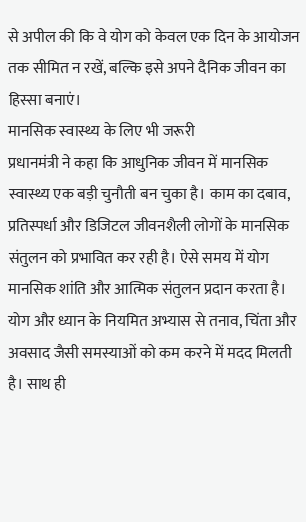से अपील की कि वे योग को केवल एक दिन के आयोजन तक सीमित न रखें, बल्कि इसे अपने दैनिक जीवन का हिस्सा बनाएं।
मानसिक स्वास्थ्य के लिए भी जरूरी
प्रधानमंत्री ने कहा कि आधुनिक जीवन में मानसिक स्वास्थ्य एक बड़ी चुनौती बन चुका है। काम का दबाव, प्रतिस्पर्धा और डिजिटल जीवनशैली लोगों के मानसिक संतुलन को प्रभावित कर रही है। ऐसे समय में योग मानसिक शांति और आत्मिक संतुलन प्रदान करता है।
योग और ध्यान के नियमित अभ्यास से तनाव, चिंता और अवसाद जैसी समस्याओं को कम करने में मदद मिलती है। साथ ही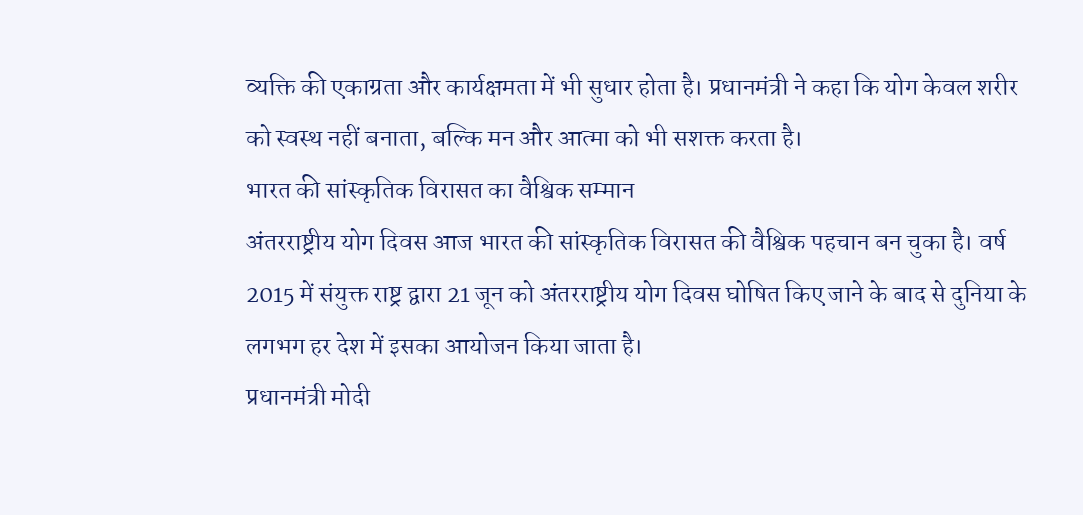व्यक्ति की एकाग्रता और कार्यक्षमता में भी सुधार होता है। प्रधानमंत्री ने कहा कि योग केवल शरीर को स्वस्थ नहीं बनाता, बल्कि मन और आत्मा को भी सशक्त करता है।
भारत की सांस्कृतिक विरासत का वैश्विक सम्मान
अंतरराष्ट्रीय योग दिवस आज भारत की सांस्कृतिक विरासत की वैश्विक पहचान बन चुका है। वर्ष 2015 में संयुक्त राष्ट्र द्वारा 21 जून को अंतरराष्ट्रीय योग दिवस घोषित किए जाने के बाद से दुनिया के लगभग हर देश में इसका आयोजन किया जाता है।
प्रधानमंत्री मोदी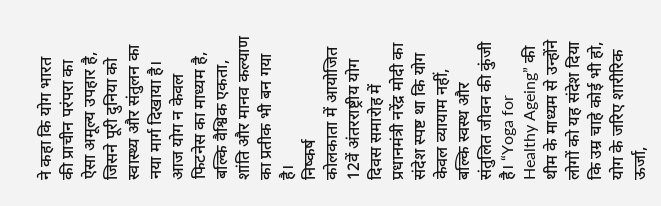ने कहा कि योग भारत की प्राचीन परंपरा का ऐसा अमूल्य उपहार है, जिसने पूरी दुनिया को स्वास्थ्य और संतुलन का नया मार्ग दिखाया है। आज योग न केवल फिटनेस का माध्यम है, बल्कि वैश्विक एकता, शांति और मानव कल्याण का प्रतीक भी बन गया है।
निष्कर्ष
कोलकाता में आयोजित 12वें अंतरराष्ट्रीय योग दिवस समारोह में प्रधानमंत्री नरेंद्र मोदी का संदेश स्पष्ट था कि योग केवल व्यायाम नहीं, बल्कि स्वस्थ और संतुलित जीवन की कुंजी है। “Yoga for Healthy Ageing” की थीम के माध्यम से उन्होंने लोगों को यह संदेश दिया कि उम्र चाहे कोई भी हो, योग के जरिए शारीरिक ऊर्जा,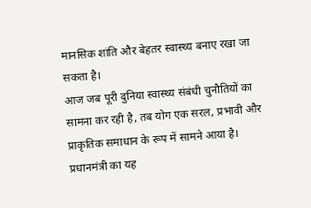मानसिक शांति और बेहतर स्वास्थ्य बनाए रखा जा सकता है।
आज जब पूरी दुनिया स्वास्थ्य संबंधी चुनौतियों का सामना कर रही है, तब योग एक सरल, प्रभावी और प्राकृतिक समाधान के रूप में सामने आया है। प्रधानमंत्री का यह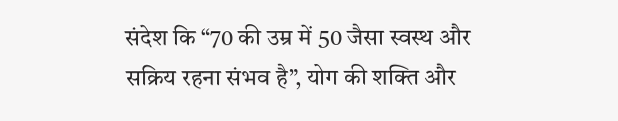संदेश कि “70 की उम्र में 50 जैसा स्वस्थ और सक्रिय रहना संभव है”, योग की शक्ति और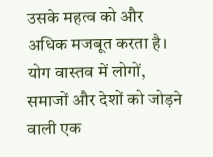उसके महत्व को और अधिक मजबूत करता है। योग वास्तव में लोगों, समाजों और देशों को जोड़ने वाली एक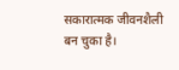सकारात्मक जीवनशैली बन चुका है।